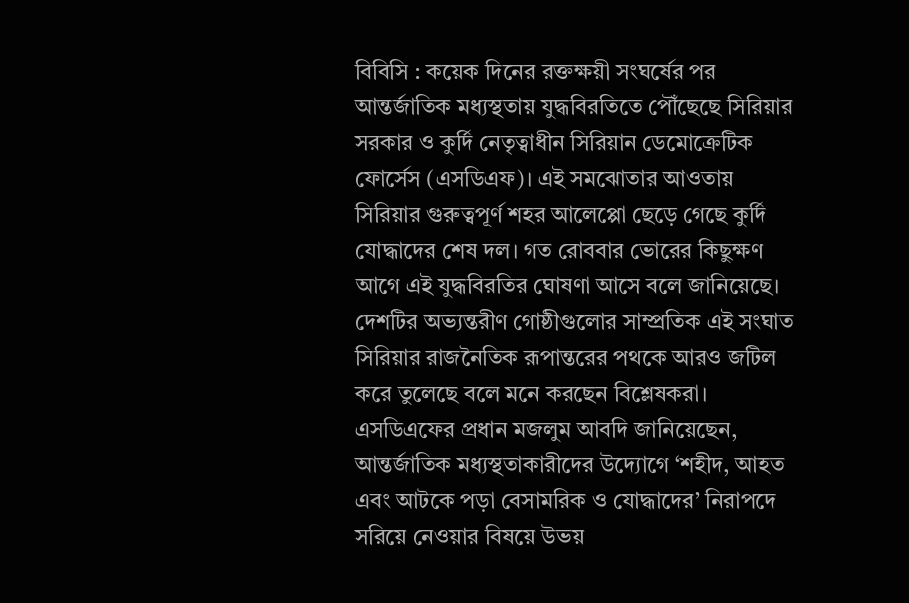বিবিসি : কয়েক দিনের রক্তক্ষয়ী সংঘর্ষের পর আন্তর্জাতিক মধ্যস্থতায় যুদ্ধবিরতিতে পৌঁছেছে সিরিয়ার সরকার ও কুর্দি নেতৃত্বাধীন সিরিয়ান ডেমোক্রেটিক ফোর্সেস (এসডিএফ)। এই সমঝোতার আওতায় সিরিয়ার গুরুত্বপূর্ণ শহর আলেপ্পো ছেড়ে গেছে কুর্দি যোদ্ধাদের শেষ দল। গত রোববার ভোরের কিছুক্ষণ আগে এই যুদ্ধবিরতির ঘোষণা আসে বলে জানিয়েছে। দেশটির অভ্যন্তরীণ গোষ্ঠীগুলোর সাম্প্রতিক এই সংঘাত সিরিয়ার রাজনৈতিক রূপান্তরের পথকে আরও জটিল করে তুলেছে বলে মনে করছেন বিশ্লেষকরা।
এসডিএফের প্রধান মজলুম আবদি জানিয়েছেন, আন্তর্জাতিক মধ্যস্থতাকারীদের উদ্যোগে ‘শহীদ, আহত এবং আটকে পড়া বেসামরিক ও যোদ্ধাদের’ নিরাপদে সরিয়ে নেওয়ার বিষয়ে উভয়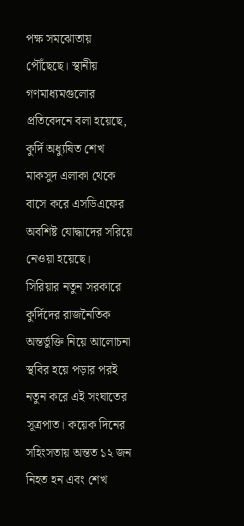পক্ষ সমঝোতায় পৌঁছেছে। স্থানীয় গণমাধ্যমগুলোর প্রতিবেদনে বলা হয়েছে, কুর্দি অধ্যুষিত শেখ মাকসুদ এলাকা থেকে বাসে করে এসডিএফের অবশিষ্ট যোদ্ধাদের সরিয়ে নেওয়া হয়েছে।
সিরিয়ার নতুন সরকারে কুর্দিদের রাজনৈতিক অন্তর্ভুক্তি নিয়ে আলোচনা স্থবির হয়ে পড়ার পরই নতুন করে এই সংঘাতের সূত্রপাত। কয়েক দিনের সহিংসতায় অন্তত ১২ জন নিহত হন এবং শেখ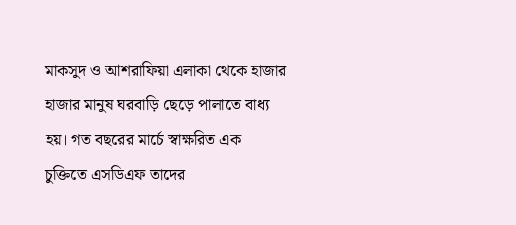মাকসুদ ও আশরাফিয়া এলাকা থেকে হাজার হাজার মানুষ ঘরবাড়ি ছেড়ে পালাতে বাধ্য হয়। গত বছরের মার্চে স্বাক্ষরিত এক চুক্তিতে এসডিএফ তাদের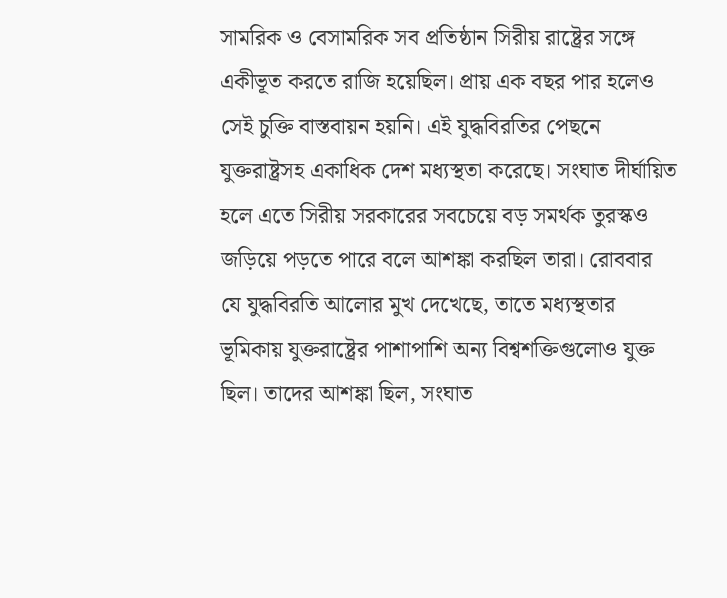সামরিক ও বেসামরিক সব প্রতিষ্ঠান সিরীয় রাষ্ট্রের সঙ্গে একীভূত করতে রাজি হয়েছিল। প্রায় এক বছর পার হলেও সেই চুক্তি বাস্তবায়ন হয়নি। এই যুদ্ধবিরতির পেছনে যুক্তরাষ্ট্রসহ একাধিক দেশ মধ্যস্থতা করেছে। সংঘাত দীর্ঘায়িত হলে এতে সিরীয় সরকারের সবচেয়ে বড় সমর্থক তুরস্কও জড়িয়ে পড়তে পারে বলে আশঙ্কা করছিল তারা। রোববার যে যুদ্ধবিরতি আলোর মুখ দেখেছে, তাতে মধ্যস্থতার ভূমিকায় যুক্তরাষ্ট্রের পাশাপাশি অন্য বিশ্বশক্তিগুলোও যুক্ত ছিল। তাদের আশঙ্কা ছিল, সংঘাত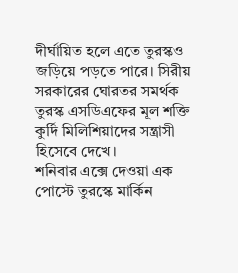দীর্ঘায়িত হলে এতে তুরস্কও জড়িয়ে পড়তে পারে। সিরীয় সরকারের ঘোরতর সমর্থক তুরস্ক এসডিএফের মূল শক্তি কুর্দি মিলিশিয়াদের সন্ত্রাসী হিসেবে দেখে।
শনিবার এক্সে দেওয়া এক পোস্টে তুরস্কে মার্কিন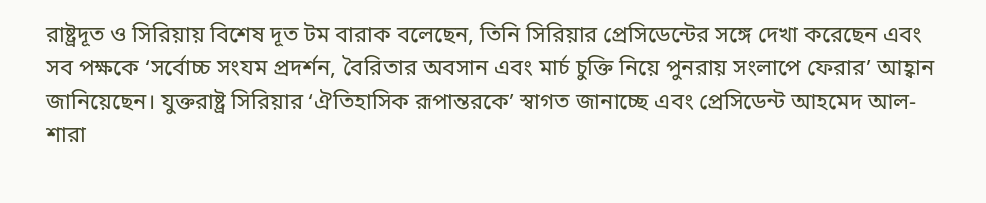রাষ্ট্রদূত ও সিরিয়ায় বিশেষ দূত টম বারাক বলেছেন, তিনি সিরিয়ার প্রেসিডেন্টের সঙ্গে দেখা করেছেন এবং সব পক্ষকে ‘সর্বোচ্চ সংযম প্রদর্শন, বৈরিতার অবসান এবং মার্চ চুক্তি নিয়ে পুনরায় সংলাপে ফেরার’ আহ্বান জানিয়েছেন। যুক্তরাষ্ট্র সিরিয়ার ‘ঐতিহাসিক রূপান্তরকে’ স্বাগত জানাচ্ছে এবং প্রেসিডেন্ট আহমেদ আল-শারা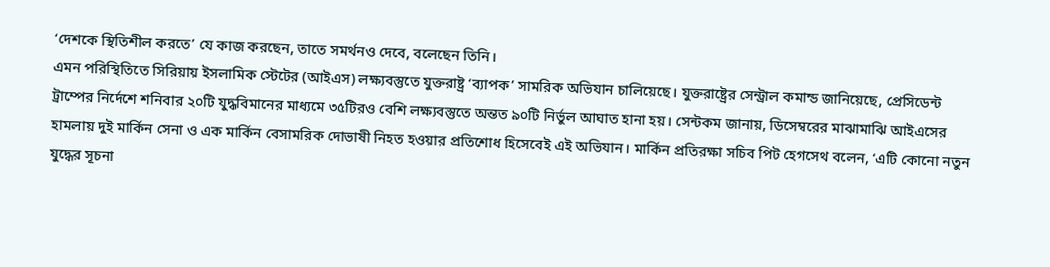‘দেশকে স্থিতিশীল করতে’ যে কাজ করছেন, তাতে সমর্থনও দেবে, বলেছেন তিনি।
এমন পরিস্থিতিতে সিরিয়ায় ইসলামিক স্টেটের (আইএস) লক্ষ্যবস্তুতে যুক্তরাষ্ট্র ‘ব্যাপক’ সামরিক অভিযান চালিয়েছে। যুক্তরাষ্ট্রের সেন্ট্রাল কমান্ড জানিয়েছে, প্রেসিডেন্ট ট্রাম্পের নির্দেশে শনিবার ২০টি যুদ্ধবিমানের মাধ্যমে ৩৫টিরও বেশি লক্ষ্যবস্তুতে অন্তত ৯০টি নির্ভুল আঘাত হানা হয়। সেন্টকম জানায়, ডিসেম্বরের মাঝামাঝি আইএসের হামলায় দুই মার্কিন সেনা ও এক মার্কিন বেসামরিক দোভাষী নিহত হওয়ার প্রতিশোধ হিসেবেই এই অভিযান। মার্কিন প্রতিরক্ষা সচিব পিট হেগসেথ বলেন, ‘এটি কোনো নতুন যুদ্ধের সূচনা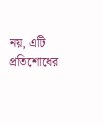নয়, এটি প্রতিশোধের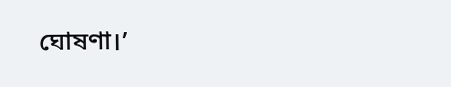ঘোষণা।’